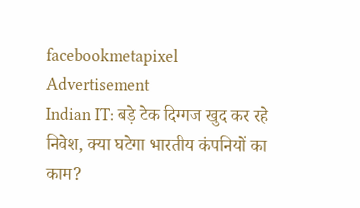facebookmetapixel
Advertisement
Indian IT: बड़े टेक दिग्गज खुद कर रहे निवेश, क्या घटेगा भारतीय कंपनियों का काम?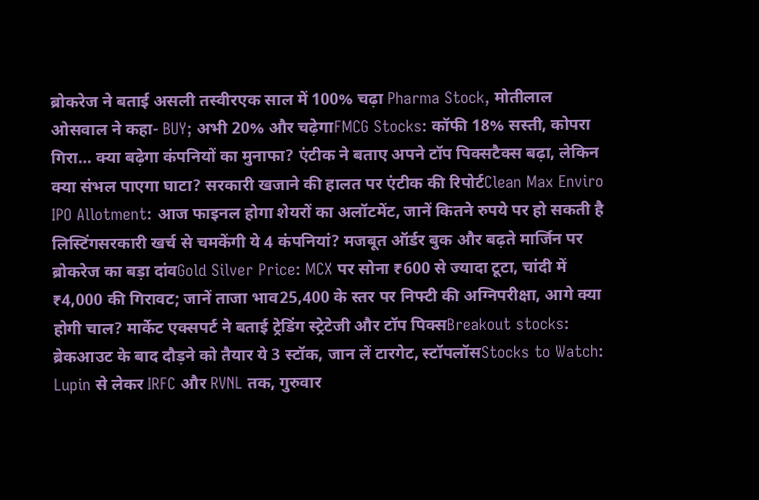ब्रोकरेज ने बताई असली तस्वीरएक साल में 100% चढ़ा Pharma Stock, मोतीलाल ओसवाल ने कहा- BUY; अभी 20% और चढ़ेगाFMCG Stocks: कॉफी 18% सस्ती, कोपरा गिरा… क्या बढ़ेगा कंपनियों का मुनाफा? एंटीक ने बताए अपने टॉप पिक्सटैक्स बढ़ा, लेकिन क्या संभल पाएगा घाटा? सरकारी खजाने की हालत पर एंटीक की रिपोर्टClean Max Enviro IPO Allotment: आज फाइनल होगा शेयरों का अलॉटमेंट, जानें कितने रुपये पर हो सकती है लिस्टिंगसरकारी खर्च से चमकेंगी ये 4 कंपनियां? मजबूत ऑर्डर बुक और बढ़ते मार्जिन पर ब्रोकरेज का बड़ा दांवGold Silver Price: MCX पर सोना ₹600 से ज्यादा टूटा, चांदी में ₹4,000 की गिरावट; जानें ताजा भाव25,400 के स्तर पर निफ्टी की अग्निपरीक्षा, आगे क्या होगी चाल? मार्केट एक्सपर्ट ने बताई ट्रेडिंग स्ट्रेटेजी और टॉप पिक्सBreakout stocks: ब्रेकआउट के बाद दौड़ने को तैयार ये 3 स्टॉक, जान लें टारगेट, स्टॉपलॉसStocks to Watch: Lupin से लेकर IRFC और RVNL तक, गुरुवार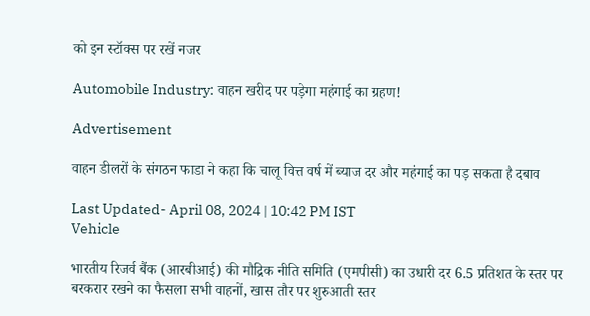को इन स्टॉक्स पर रखें नजर

Automobile Industry: वाहन खरीद पर पड़ेगा महंगाई का ग्रहण!

Advertisement

वाहन डीलरों के संगठन फाडा ने कहा कि चालू वित्त वर्ष में ब्याज दर और महंगाई का पड़ सकता है दबाव

Last Updated- April 08, 2024 | 10:42 PM IST
Vehicle

भारतीय रिजर्व बैंक (आरबीआई) की मौद्रिक नीति समिति (एमपीसी) का उधारी दर 6.5 प्रतिशत के स्तर पर बरकरार रखने का फैसला सभी वाहनों, खास तौर पर शुरुआती स्तर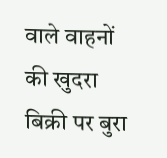वाले वाहनों की खुदरा बिक्री पर बुरा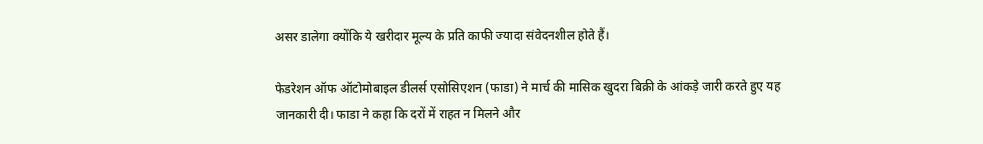असर डालेगा क्योंकि ये खरीदार मूल्य के प्रति काफी ज्यादा संवेदनशील होते हैं।

फेडरेशन ऑफ ऑटोमोबाइल डीलर्स एसोसिएशन (फाडा) ने मार्च की मासिक खुदरा बिक्री के आंकड़े जारी करते हुए यह जानकारी दी। फाडा ने कहा कि दरों में राहत न मिलने और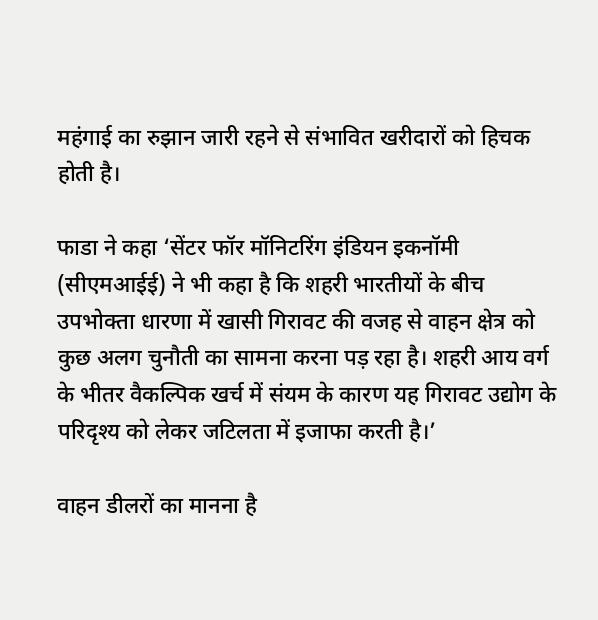महंगाई का रुझान जारी रहने से संभावित खरीदारों को हिचक होती है।

फाडा ने कहा ‘सेंटर फॉर मॉनिटरिंग इंडियन इकनॉमी (सीएमआईई) ने भी कहा है कि शहरी भारतीयों के बीच उपभोक्ता धारणा में खासी गिरावट की वजह से वाहन क्षेत्र को कुछ अलग चुनौती का सामना करना पड़ रहा है। शहरी आय वर्ग के भीतर वैकल्पिक खर्च में संयम के कारण यह गिरावट उद्योग के परिदृश्य को लेकर जटिलता में इजाफा करती है।’

वाहन डीलरों का मानना है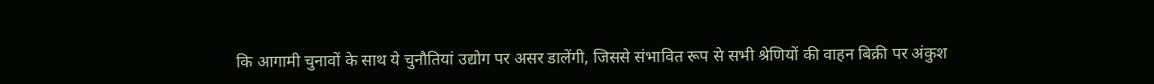कि आगामी चुनावों के साथ ये चुनौतियां उद्योग पर असर डालेंगी, जिससे संभावित रूप से सभी श्रेणियों की वाहन बिक्री पर अंकुश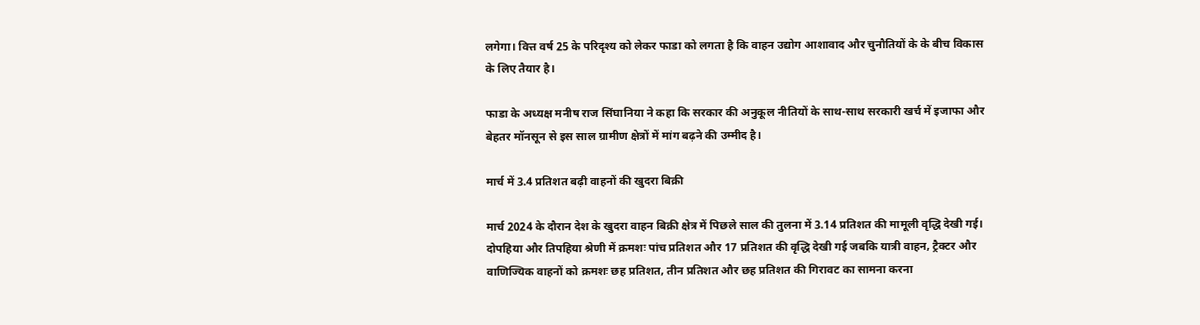लगेगा। वित्त वर्ष 25 के परिदृश्य को लेकर फाडा को लगता है कि वाहन उद्योग आशावाद और चुनौतियों के के बीच विकास के लिए तैयार है।

फाडा के अध्यक्ष मनीष राज सिंघानिया ने कहा कि सरकार की अनुकूल नीतियों के साथ-साथ सरकारी खर्च में इजाफा और बेहतर मॉनसून से इस साल ग्रामीण क्षेत्रों में मांग बढ़ने की उम्मीद है।

मार्च में 3.4 प्रतिशत बढ़ी वाहनों की खुदरा बिक्री

मार्च 2024 के दौरान देश के खुदरा वाहन बिक्री क्षेत्र में पिछले साल की तुलना में 3.14 प्रतिशत की मामूली वृद्धि देखी गई। दोपहिया और तिपहिया श्रेणी में क्रमशः पांच प्रतिशत और 17 प्रतिशत की वृद्धि देखी गई जबकि यात्री वाहन, ट्रैक्टर और वाणिज्यिक वाहनों को क्रमशः छह प्रतिशत, तीन प्रतिशत और छह प्रतिशत की गिरावट का सामना करना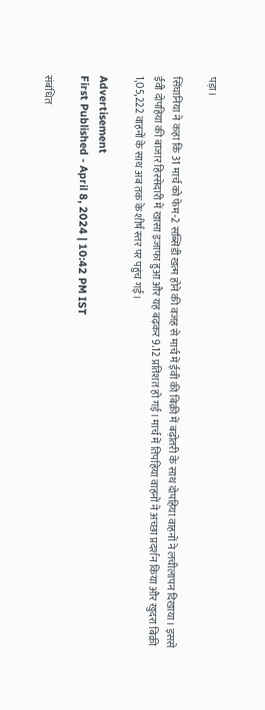पड़ा।

सिंघानिया ने कहा कि 31 मार्च को फेम-2 सब्सिडी खत्म होने की वजह से मार्च में ईवी की बिक्री में बढ़ोतरी के साथ दोपहिया वाहनों ने लचीलापन दिखाया। इससे ईवी दोपहिया की बाजार हिस्सेदारी में खासा इजाफा हुआ और यह बढ़कर 9.12 प्रतिशत हो गई। मार्च में तिपहिया वाहनों ने अच्छा प्रदर्शन किया और खुदरा बिक्री 1,05,222 वाहनों के साथ अब तक के शीर्ष स्तर पर पहुंच गई।

Advertisement
First Published - April 8, 2024 | 10:42 PM IST

संबंधित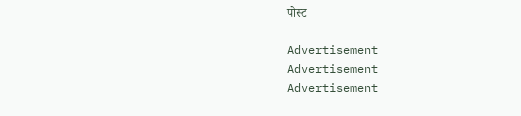पोस्ट

Advertisement
Advertisement
Advertisement